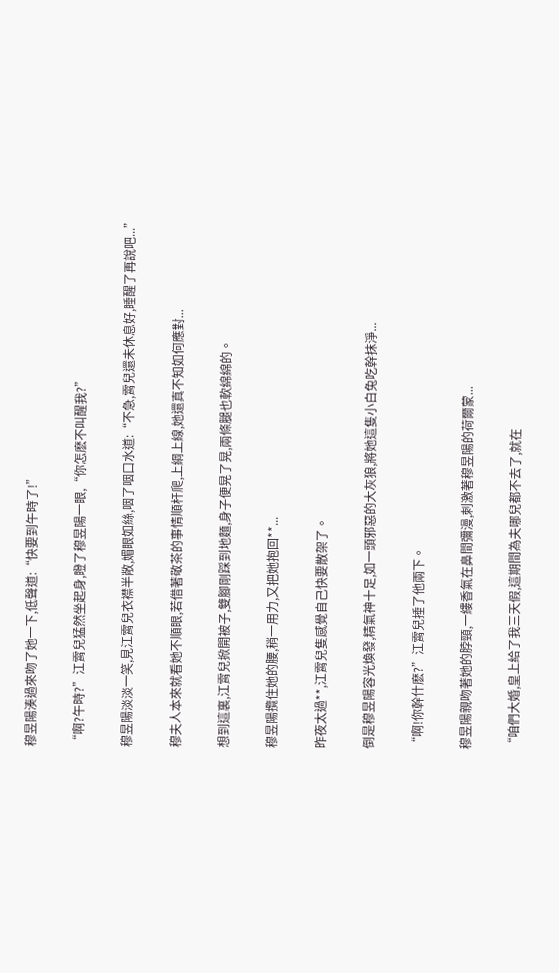穆昱陽湊過來吻了她一下,低聲道:“快要到午時了!”

“啊?午時?”江霄兒猛然坐起身,瞪了穆昱陽一眼,“你怎麽不叫醒我?”

穆昱陽淡淡一笑,見江霄兒衣襟半敞,媚眼如絲,咽了咽口水道:“不急,霄兒還未休息好,睡醒了再說吧...”

穆夫人本來就看她不順眼,若借著敬茶的事情順杆爬,上綱上線,她還真不知如何應對...

想到這裏,江霄兒掀開被子,雙腳剛踩到地麵,身子便晃了晃,兩條腿也軟綿綿的。

穆昱陽攬住她的腰,稍一用力,又把她抱回**...

昨夜太過**,江霄兒隻感覺自己快要散架了。

倒是穆昱陽容光煥發,精氣神十足,如一頭邪惡的大灰狼,將她這隻小白兔吃幹抹淨...

“啊!你幹什麽?”江霄兒捶了他兩下。

穆昱陽親吻著她的脖頸,一縷香氣在鼻間彌漫,刺激著穆昱陽的荷爾蒙...

“咱們大婚,皇上給了我三天假,這期間為夫哪兒都不去了,就在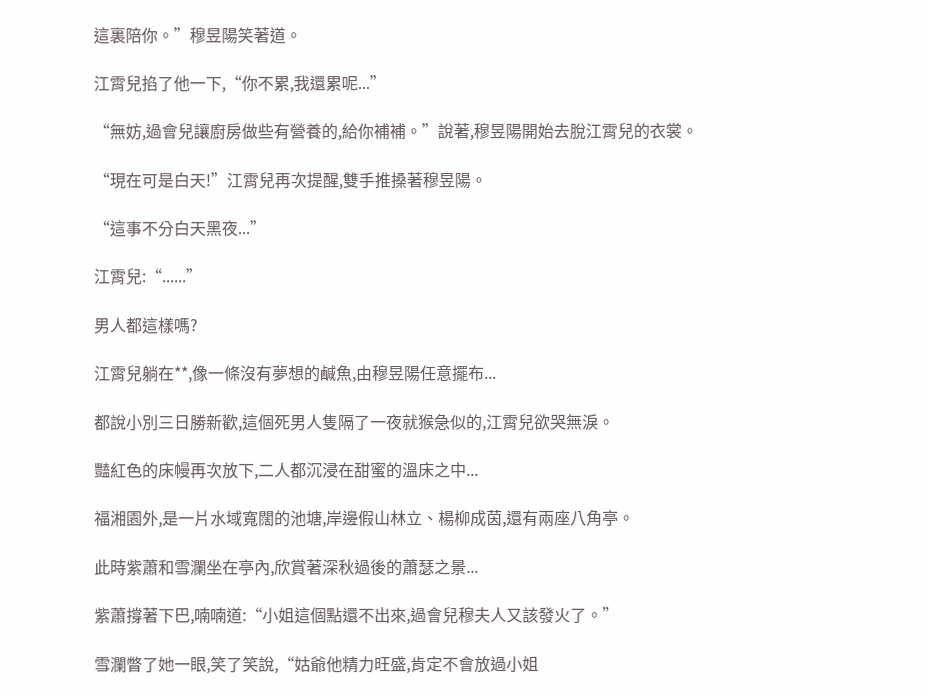這裏陪你。”穆昱陽笑著道。

江霄兒掐了他一下,“你不累,我還累呢...”

“無妨,過會兒讓廚房做些有營養的,給你補補。”說著,穆昱陽開始去脫江霄兒的衣裳。

“現在可是白天!”江霄兒再次提醒,雙手推搡著穆昱陽。

“這事不分白天黑夜...”

江霄兒:“......”

男人都這樣嗎?

江霄兒躺在**,像一條沒有夢想的鹹魚,由穆昱陽任意擺布...

都說小別三日勝新歡,這個死男人隻隔了一夜就猴急似的,江霄兒欲哭無淚。

豔紅色的床幔再次放下,二人都沉浸在甜蜜的溫床之中...

福湘園外,是一片水域寬闊的池塘,岸邊假山林立、楊柳成茵,還有兩座八角亭。

此時紫蕭和雪瀾坐在亭內,欣賞著深秋過後的蕭瑟之景...

紫蕭撐著下巴,喃喃道:“小姐這個點還不出來,過會兒穆夫人又該發火了。”

雪瀾瞥了她一眼,笑了笑說,“姑爺他精力旺盛,肯定不會放過小姐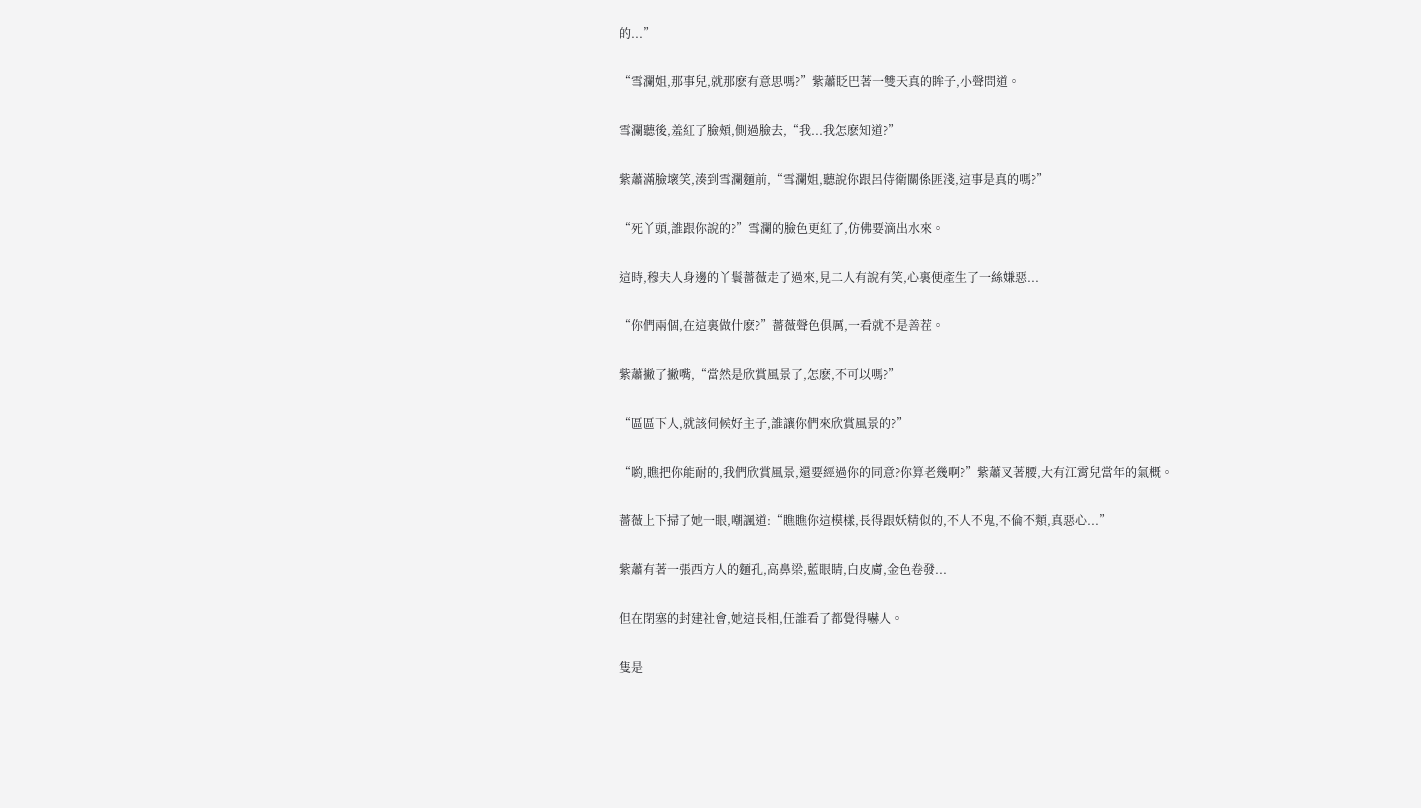的...”

“雪瀾姐,那事兒,就那麽有意思嗎?”紫蕭眨巴著一雙天真的眸子,小聲問道。

雪瀾聽後,羞紅了臉頰,側過臉去,“我...我怎麽知道?”

紫蕭滿臉壞笑,湊到雪瀾麵前,“雪瀾姐,聽說你跟呂侍衛關係匪淺,這事是真的嗎?”

“死丫頭,誰跟你說的?”雪瀾的臉色更紅了,仿佛要滴出水來。

這時,穆夫人身邊的丫鬟薔薇走了過來,見二人有說有笑,心裏便產生了一絲嫌惡...

“你們兩個,在這裏做什麽?”薔薇聲色俱厲,一看就不是善茬。

紫蕭撇了撇嘴,“當然是欣賞風景了,怎麽,不可以嗎?”

“區區下人,就該伺候好主子,誰讓你們來欣賞風景的?”

“喲,瞧把你能耐的,我們欣賞風景,還要經過你的同意?你算老幾啊?”紫蕭叉著腰,大有江霄兒當年的氣概。

薔薇上下掃了她一眼,嘲諷道:“瞧瞧你這模樣,長得跟妖精似的,不人不鬼,不倫不類,真惡心...”

紫蕭有著一張西方人的麵孔,高鼻梁,藍眼睛,白皮膚,金色卷發...

但在閉塞的封建社會,她這長相,任誰看了都覺得嚇人。

隻是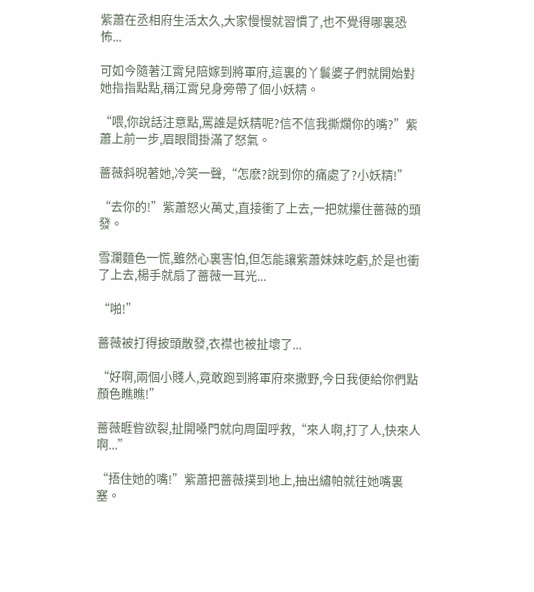紫蕭在丞相府生活太久,大家慢慢就習慣了,也不覺得哪裏恐怖...

可如今隨著江霄兒陪嫁到將軍府,這裏的丫鬟婆子們就開始對她指指點點,稱江霄兒身旁帶了個小妖精。

“喂,你說話注意點,罵誰是妖精呢?信不信我撕爛你的嘴?”紫蕭上前一步,眉眼間掛滿了怒氣。

薔薇斜晲著她,冷笑一聲,“怎麽?說到你的痛處了?小妖精!”

“去你的!”紫蕭怒火萬丈,直接衝了上去,一把就攥住薔薇的頭發。

雪瀾麵色一慌,雖然心裏害怕,但怎能讓紫蕭妹妹吃虧,於是也衝了上去,楊手就扇了薔薇一耳光...

“啪!”

薔薇被打得披頭散發,衣襟也被扯壞了...

“好啊,兩個小賤人,竟敢跑到將軍府來撒野,今日我便給你們點顏色瞧瞧!”

薔薇睚眥欲裂,扯開嗓門就向周圍呼救,“來人啊,打了人,快來人啊...”

“捂住她的嘴!”紫蕭把薔薇撲到地上,抽出繡帕就往她嘴裏塞。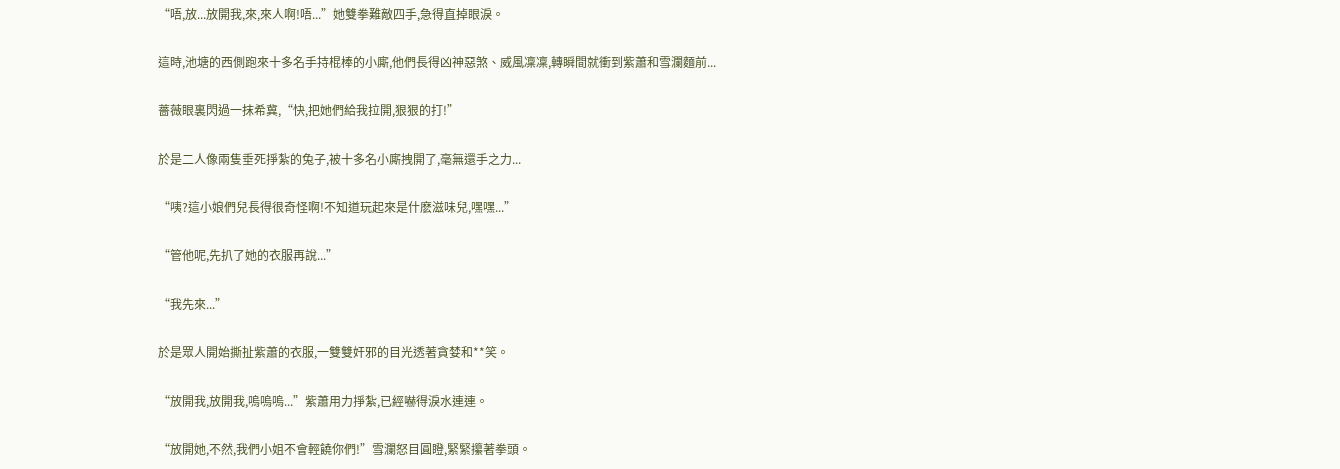“唔,放...放開我,來,來人啊!唔...”她雙拳難敵四手,急得直掉眼淚。

這時,池塘的西側跑來十多名手持棍棒的小廝,他們長得凶神惡煞、威風凜凜,轉瞬間就衝到紫蕭和雪瀾麵前...

薔薇眼裏閃過一抹希冀,“快,把她們給我拉開,狠狠的打!”

於是二人像兩隻垂死掙紮的兔子,被十多名小廝拽開了,毫無還手之力...

“咦?這小娘們兒長得很奇怪啊!不知道玩起來是什麽滋味兒,嘿嘿...”

“管他呢,先扒了她的衣服再說...”

“我先來...”

於是眾人開始撕扯紫蕭的衣服,一雙雙奸邪的目光透著貪婪和**笑。

“放開我,放開我,嗚嗚嗚...”紫蕭用力掙紮,已經嚇得淚水連連。

“放開她,不然,我們小姐不會輕饒你們!”雪瀾怒目圓瞪,緊緊攥著拳頭。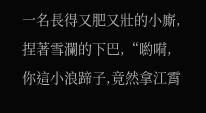一名長得又肥又壯的小廝,捏著雪瀾的下巴,“喲嗬,你這小浪蹄子,竟然拿江霄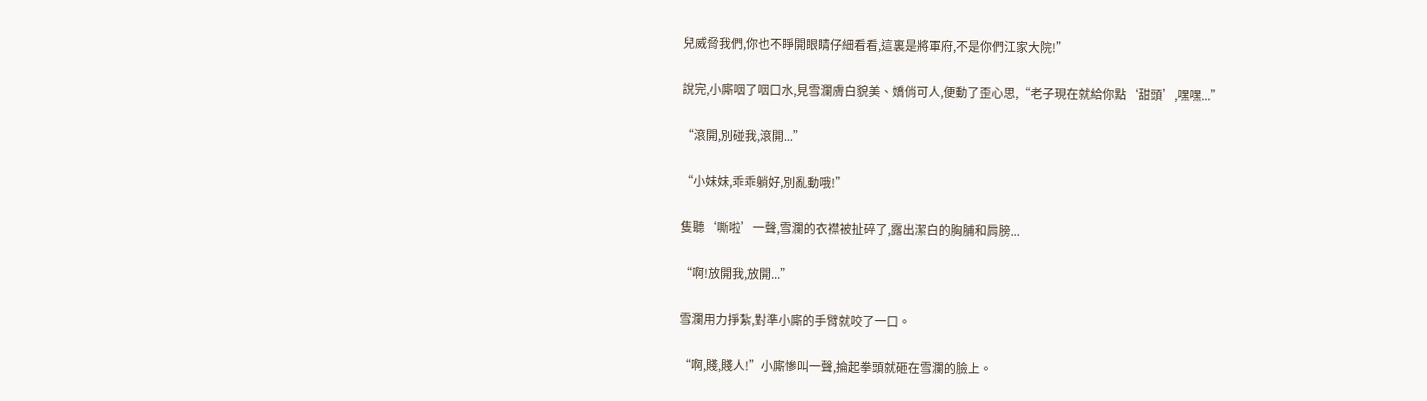兒威脅我們,你也不睜開眼睛仔細看看,這裏是將軍府,不是你們江家大院!”

說完,小廝咽了咽口水,見雪瀾膚白貌美、嬌俏可人,便動了歪心思,“老子現在就給你點‘甜頭’,嘿嘿...”

“滾開,別碰我,滾開...”

“小妹妹,乖乖躺好,別亂動哦!”

隻聽‘嘶啦’一聲,雪瀾的衣襟被扯碎了,露出潔白的胸脯和肩膀...

“啊!放開我,放開...”

雪瀾用力掙紮,對準小廝的手臂就咬了一口。

“啊,賤,賤人!”小廝慘叫一聲,掄起拳頭就砸在雪瀾的臉上。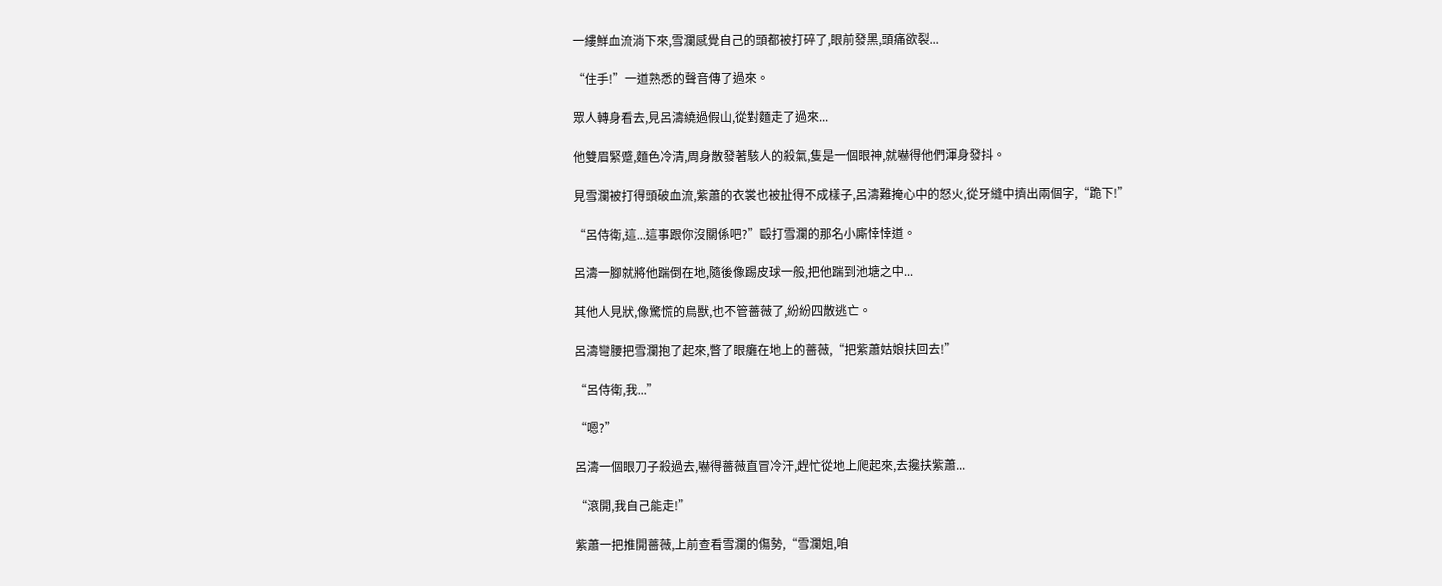一縷鮮血流淌下來,雪瀾感覺自己的頭都被打碎了,眼前發黑,頭痛欲裂...

“住手!”一道熟悉的聲音傳了過來。

眾人轉身看去,見呂濤繞過假山,從對麵走了過來...

他雙眉緊蹙,麵色冷清,周身散發著駭人的殺氣,隻是一個眼神,就嚇得他們渾身發抖。

見雪瀾被打得頭破血流,紫蕭的衣裳也被扯得不成樣子,呂濤難掩心中的怒火,從牙縫中擠出兩個字,“跪下!”

“呂侍衛,這...這事跟你沒關係吧?”毆打雪瀾的那名小廝悻悻道。

呂濤一腳就將他踹倒在地,隨後像踢皮球一般,把他踹到池塘之中...

其他人見狀,像驚慌的鳥獸,也不管薔薇了,紛紛四散逃亡。

呂濤彎腰把雪瀾抱了起來,瞥了眼癱在地上的薔薇,“把紫蕭姑娘扶回去!”

“呂侍衛,我...”

“嗯?”

呂濤一個眼刀子殺過去,嚇得薔薇直冒冷汗,趕忙從地上爬起來,去攙扶紫蕭...

“滾開,我自己能走!”

紫蕭一把推開薔薇,上前查看雪瀾的傷勢,“雪瀾姐,咱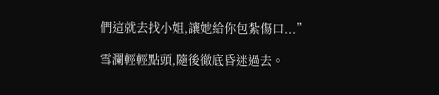們這就去找小姐,讓她給你包紮傷口...”

雪瀾輕輕點頭,隨後徹底昏迷過去。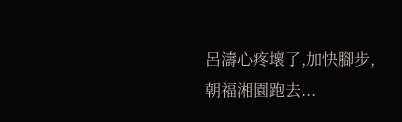呂濤心疼壞了,加快腳步,朝福湘園跑去...